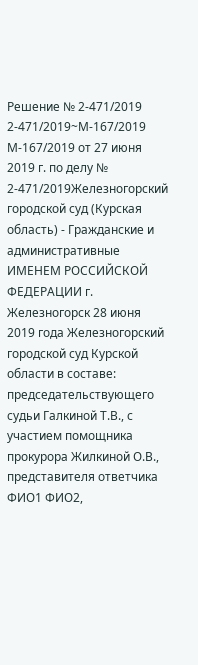Решение № 2-471/2019 2-471/2019~М-167/2019 М-167/2019 от 27 июня 2019 г. по делу № 2-471/2019Железногорский городской суд (Курская область) - Гражданские и административные ИМЕНЕМ РОССИЙСКОЙ ФЕДЕРАЦИИ г. Железногорск 28 июня 2019 года Железногорский городской суд Курской области в составе: председательствующего судьи Галкиной Т.В., с участием помощника прокурора Жилкиной О.В., представителя ответчика ФИО1 ФИО2,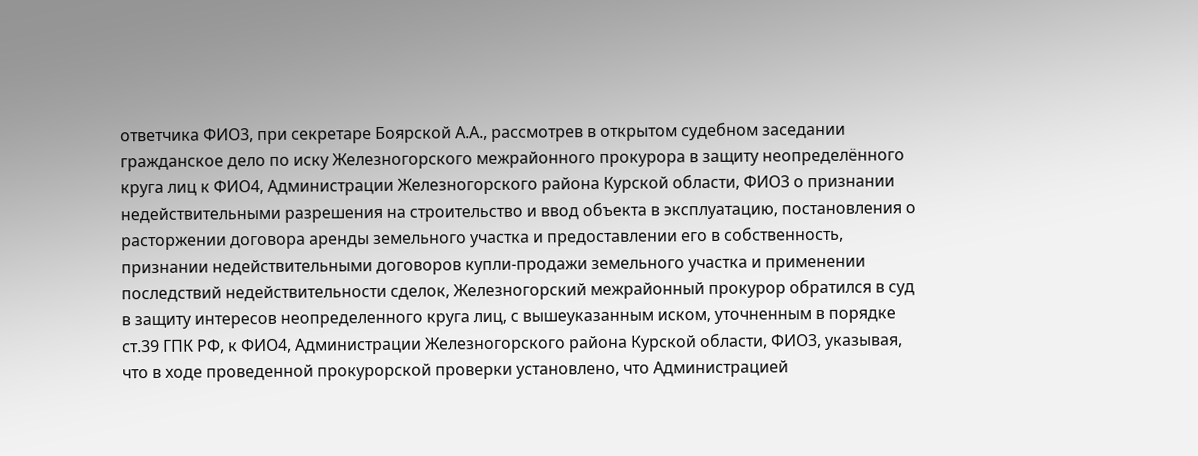ответчика ФИО3, при секретаре Боярской А.А., рассмотрев в открытом судебном заседании гражданское дело по иску Железногорского межрайонного прокурора в защиту неопределённого круга лиц к ФИО4, Администрации Железногорского района Курской области, ФИО3 о признании недействительными разрешения на строительство и ввод объекта в эксплуатацию, постановления о расторжении договора аренды земельного участка и предоставлении его в собственность, признании недействительными договоров купли-продажи земельного участка и применении последствий недействительности сделок, Железногорский межрайонный прокурор обратился в суд в защиту интересов неопределенного круга лиц, с вышеуказанным иском, уточненным в порядке ст.39 ГПК РФ, к ФИО4, Администрации Железногорского района Курской области, ФИО3, указывая, что в ходе проведенной прокурорской проверки установлено, что Администрацией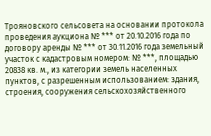Трояновского сельсовета на основании протокола проведения аукциона № *** от 20.10.2016 года по договору аренды № *** от 30.11.2016 года земельный участок с кадастровым номером: № ***, площадью 20838 кв. м., из категории земель населенных пунктов, с разрешенным использованием: здания, строения, сооружения сельскохозяйственного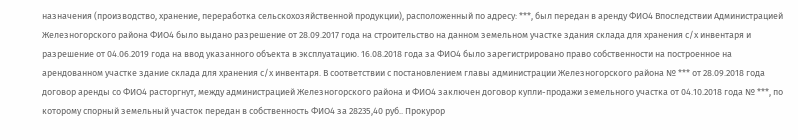назначения (производство, хранение, переработка сельскохозяйственной продукции), расположенный по адресу: ***, был передан в аренду ФИО4 Впоследствии Администрацией Железногорского района ФИО4 было выдано разрешение от 28.09.2017 года на строительство на данном земельном участке здания склада для хранения с/х инвентаря и разрешение от 04.06.2019 года на ввод указанного объекта в эксплуатацию. 16.08.2018 года за ФИО4 было зарегистрировано право собственности на построенное на арендованном участке здание склада для хранения с/х инвентаря. В соответствии с постановлением главы администрации Железногорского района № *** от 28.09.2018 года договор аренды со ФИО4 расторгнут, между администрацией Железногорского района и ФИО4 заключен договор купли-продажи земельного участка от 04.10.2018 года № ***, по которому спорный земельный участок передан в собственность ФИО4 за 28235,40 руб.. Прокурор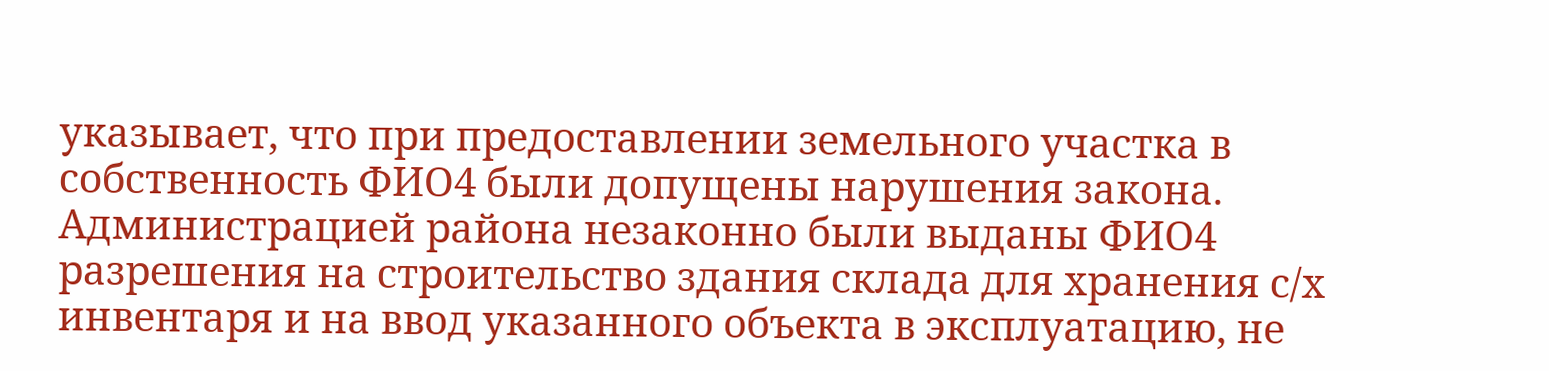указывает, что при предоставлении земельного участка в собственность ФИО4 были допущены нарушения закона. Администрацией района незаконно были выданы ФИО4 разрешения на строительство здания склада для хранения с/х инвентаря и на ввод указанного объекта в эксплуатацию, не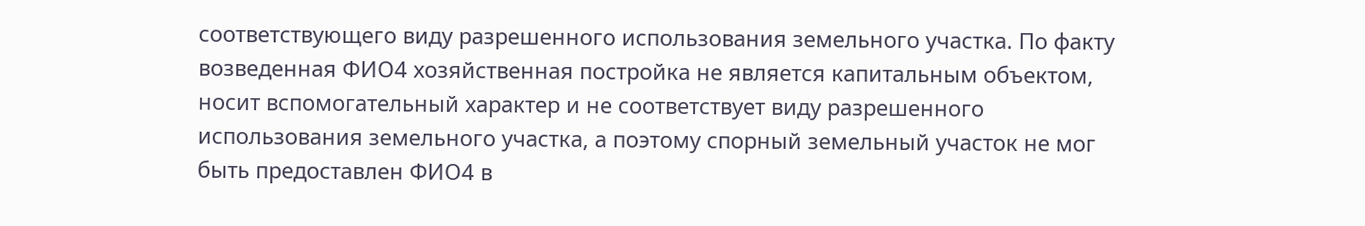соответствующего виду разрешенного использования земельного участка. По факту возведенная ФИО4 хозяйственная постройка не является капитальным объектом, носит вспомогательный характер и не соответствует виду разрешенного использования земельного участка, а поэтому спорный земельный участок не мог быть предоставлен ФИО4 в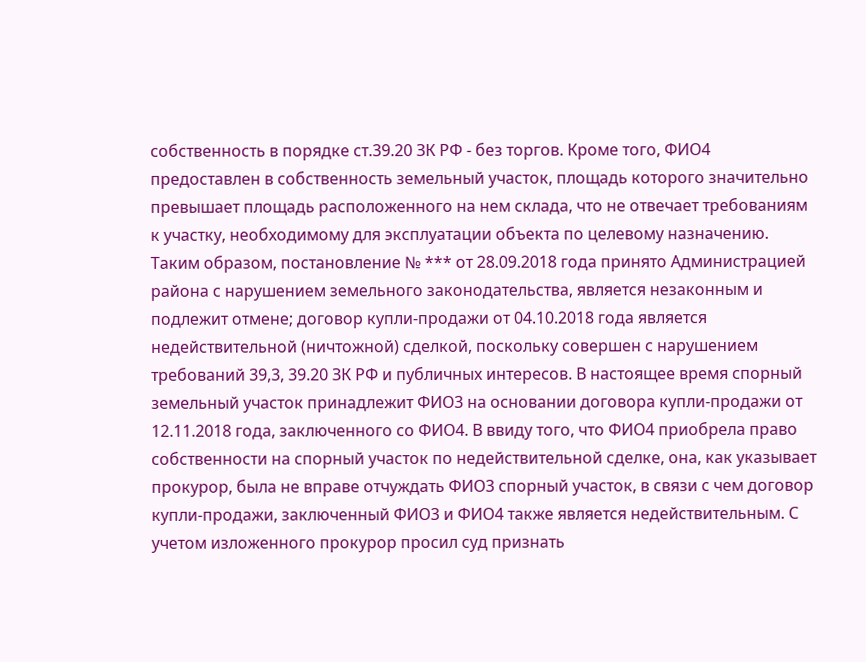собственность в порядке ст.39.20 ЗК РФ - без торгов. Кроме того, ФИО4 предоставлен в собственность земельный участок, площадь которого значительно превышает площадь расположенного на нем склада, что не отвечает требованиям к участку, необходимому для эксплуатации объекта по целевому назначению. Таким образом, постановление № *** от 28.09.2018 года принято Администрацией района с нарушением земельного законодательства, является незаконным и подлежит отмене; договор купли-продажи от 04.10.2018 года является недействительной (ничтожной) сделкой, поскольку совершен с нарушением требований 39,3, 39.20 ЗК РФ и публичных интересов. В настоящее время спорный земельный участок принадлежит ФИО3 на основании договора купли-продажи от 12.11.2018 года, заключенного со ФИО4. В ввиду того, что ФИО4 приобрела право собственности на спорный участок по недействительной сделке, она, как указывает прокурор, была не вправе отчуждать ФИО3 спорный участок, в связи с чем договор купли-продажи, заключенный ФИО3 и ФИО4 также является недействительным. С учетом изложенного прокурор просил суд признать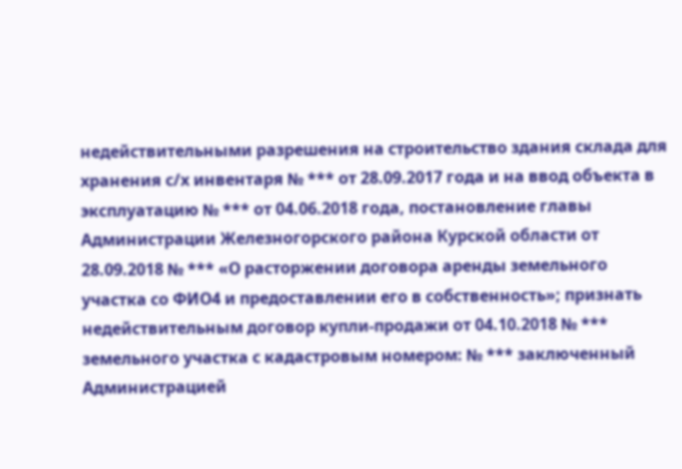недействительными разрешения на строительство здания склада для хранения с/х инвентаря № *** от 28.09.2017 года и на ввод объекта в эксплуатацию № *** от 04.06.2018 года, постановление главы Администрации Железногорского района Курской области от 28.09.2018 № *** «О расторжении договора аренды земельного участка со ФИО4 и предоставлении его в собственность»; признать недействительным договор купли-продажи от 04.10.2018 № *** земельного участка с кадастровым номером: № *** заключенный Администрацией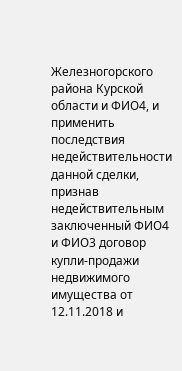Железногорского района Курской области и ФИО4, и применить последствия недействительности данной сделки, признав недействительным заключенный ФИО4 и ФИО3 договор купли-продажи недвижимого имущества от 12.11.2018 и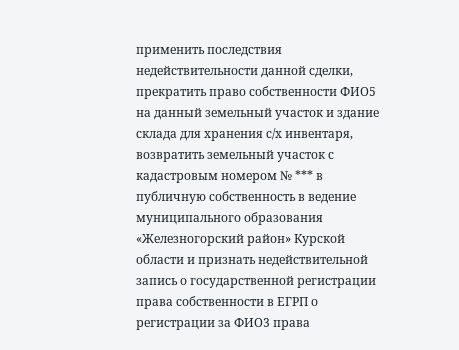применить последствия недействительности данной сделки, прекратить право собственности ФИО5 на данный земельный участок и здание склада для хранения с/х инвентаря, возвратить земельный участок с кадастровым номером № *** в публичную собственность в ведение муниципального образования «Железногорский район» Курской области и признать недействительной запись о государственной регистрации права собственности в ЕГРП о регистрации за ФИО3 права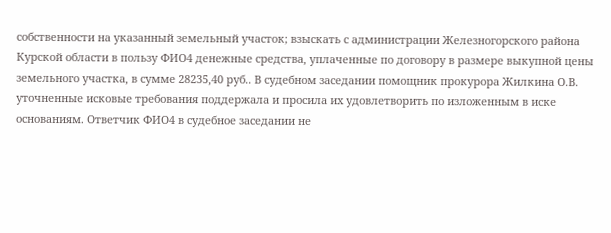собственности на указанный земельный участок; взыскать с администрации Железногорского района Курской области в пользу ФИО4 денежные средства, уплаченные по договору в размере выкупной цены земельного участка, в сумме 28235,40 руб.. В судебном заседании помощник прокурора Жилкина О.В. уточненные исковые требования поддержала и просила их удовлетворить по изложенным в иске основаниям. Ответчик ФИО4 в судебное заседании не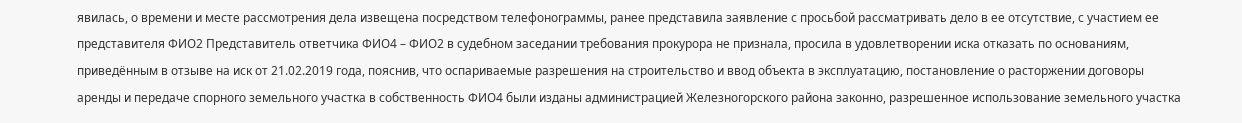явилась, о времени и месте рассмотрения дела извещена посредством телефонограммы, ранее представила заявление с просьбой рассматривать дело в ее отсутствие, с участием ее представителя ФИО2 Представитель ответчика ФИО4 – ФИО2 в судебном заседании требования прокурора не признала, просила в удовлетворении иска отказать по основаниям, приведённым в отзыве на иск от 21.02.2019 года, пояснив, что оспариваемые разрешения на строительство и ввод объекта в эксплуатацию, постановление о расторжении договоры аренды и передаче спорного земельного участка в собственность ФИО4 были изданы администрацией Железногорского района законно, разрешенное использование земельного участка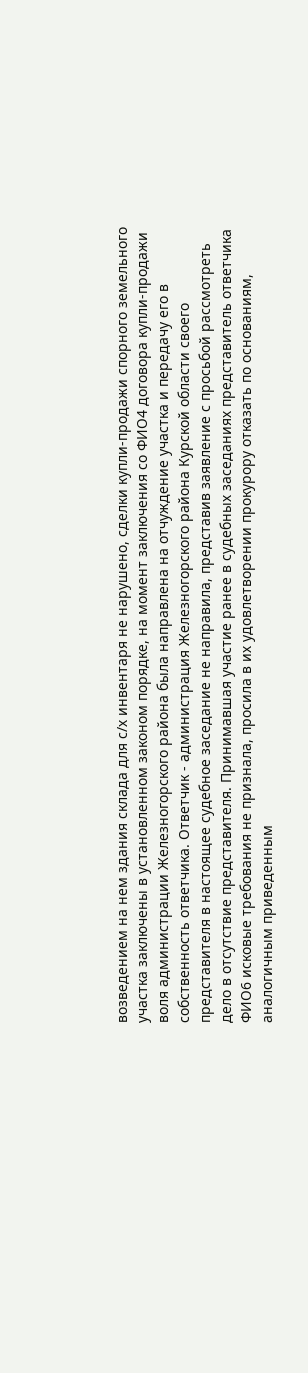возведением на нем здания склада для с/х инвентаря не нарушено, сделки купли-продажи спорного земельного участка заключены в установленном законом порядке, на момент заключения со ФИО4 договора купли-продажи воля администрации Железногорского района была направлена на отчуждение участка и передачу его в собственность ответчика. Ответчик - администрация Железногорского района Курской области своего представителя в настоящее судебное заседание не направила, представив заявление с просьбой рассмотреть дело в отсутствие представителя. Принимавшая участие ранее в судебных заседаниях представитель ответчика ФИО6 исковые требования не признала, просила в их удовлетворении прокурору отказать по основаниям, аналогичным приведенным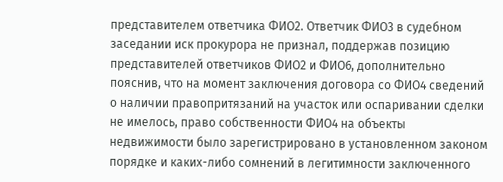представителем ответчика ФИО2. Ответчик ФИО3 в судебном заседании иск прокурора не признал, поддержав позицию представителей ответчиков ФИО2 и ФИО6, дополнительно пояснив, что на момент заключения договора со ФИО4 сведений о наличии правопритязаний на участок или оспаривании сделки не имелось, право собственности ФИО4 на объекты недвижимости было зарегистрировано в установленном законом порядке и каких-либо сомнений в легитимности заключенного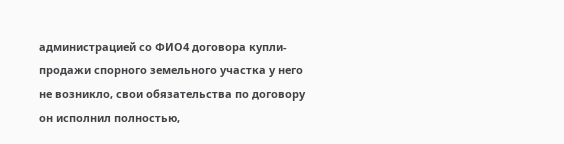администрацией со ФИО4 договора купли-продажи спорного земельного участка у него не возникло, свои обязательства по договору он исполнил полностью,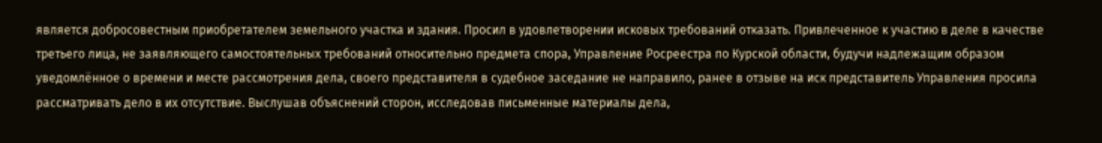является добросовестным приобретателем земельного участка и здания. Просил в удовлетворении исковых требований отказать. Привлеченное к участию в деле в качестве третьего лица, не заявляющего самостоятельных требований относительно предмета спора, Управление Росреестра по Курской области, будучи надлежащим образом уведомлённое о времени и месте рассмотрения дела, своего представителя в судебное заседание не направило, ранее в отзыве на иск представитель Управления просила рассматривать дело в их отсутствие. Выслушав объяснений сторон, исследовав письменные материалы дела,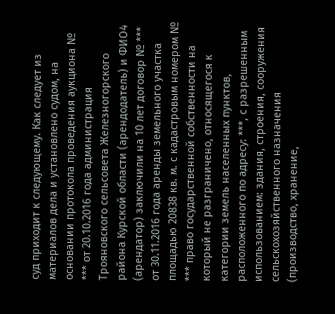суд приходит к следующему. Как следует из материалов дела и установлено судом, на основании протокола проведения аукциона № *** от 20.10.2016 года администрация Трояновского сельсовета Железногорского района Курской области (арендодатель) и ФИО4 (арендатор) заключили на 10 лет договор № *** от 30.11.2016 года аренды земельного участка площадью 20838 кв. м. с кадастровым номером № *** право государственной собственности на который не разграничено, относящегося к категории земель населенных пунктов, расположенного по адресу: ***, с разрешенным использованием: здания, строения, сооружения сельскохозяйственного назначения (производство, хранение,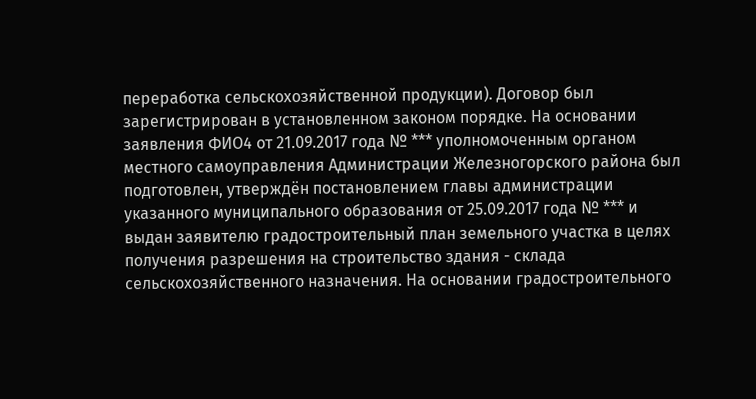переработка сельскохозяйственной продукции). Договор был зарегистрирован в установленном законом порядке. На основании заявления ФИО4 от 21.09.2017 года № *** уполномоченным органом местного самоуправления Администрации Железногорского района был подготовлен, утверждён постановлением главы администрации указанного муниципального образования от 25.09.2017 года № *** и выдан заявителю градостроительный план земельного участка в целях получения разрешения на строительство здания - склада сельскохозяйственного назначения. На основании градостроительного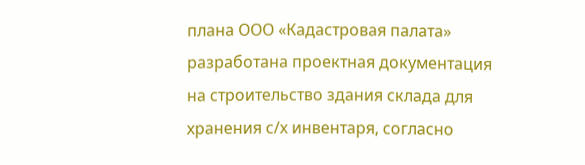плана ООО «Кадастровая палата» разработана проектная документация на строительство здания склада для хранения с/х инвентаря, согласно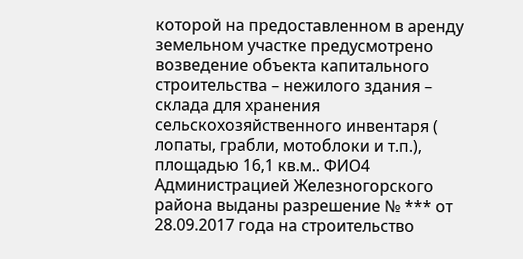которой на предоставленном в аренду земельном участке предусмотрено возведение объекта капитального строительства – нежилого здания – склада для хранения сельскохозяйственного инвентаря ( лопаты, грабли, мотоблоки и т.п.), площадью 16,1 кв.м.. ФИО4 Администрацией Железногорского района выданы разрешение № *** от 28.09.2017 года на строительство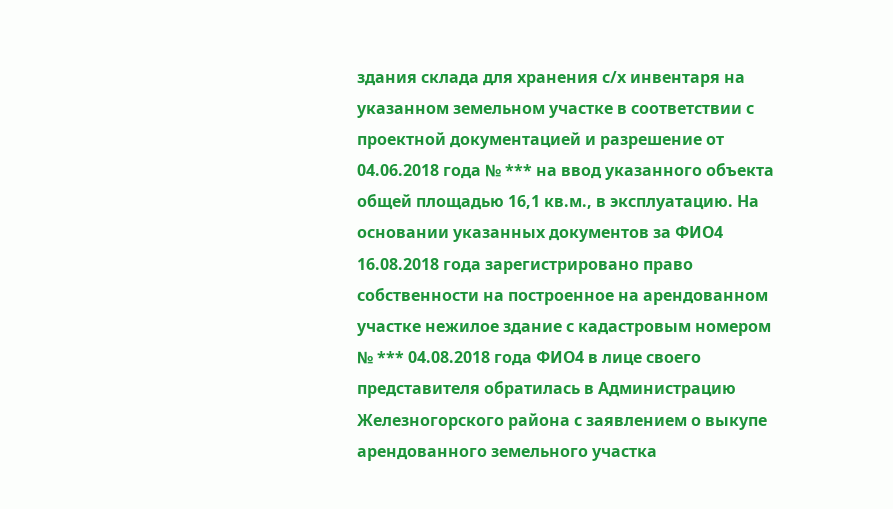здания склада для хранения с/х инвентаря на указанном земельном участке в соответствии с проектной документацией и разрешение от 04.06.2018 года № *** на ввод указанного объекта общей площадью 16,1 кв.м., в эксплуатацию. На основании указанных документов за ФИО4 16.08.2018 года зарегистрировано право собственности на построенное на арендованном участке нежилое здание с кадастровым номером № *** 04.08.2018 года ФИО4 в лице своего представителя обратилась в Администрацию Железногорского района с заявлением о выкупе арендованного земельного участка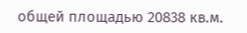общей площадью 20838 кв.м.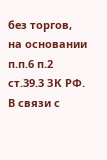без торгов, на основании п.п.6 п.2 ст.39.3 ЗК РФ. В связи с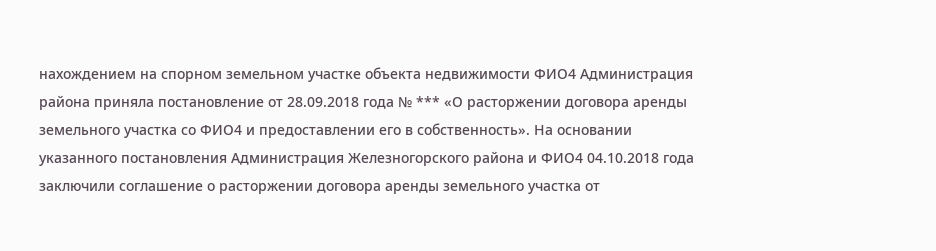нахождением на спорном земельном участке объекта недвижимости ФИО4 Администрация района приняла постановление от 28.09.2018 года № *** «О расторжении договора аренды земельного участка со ФИО4 и предоставлении его в собственность». На основании указанного постановления Администрация Железногорского района и ФИО4 04.10.2018 года заключили соглашение о расторжении договора аренды земельного участка от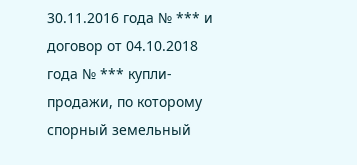30.11.2016 года № *** и договор от 04.10.2018 года № *** купли-продажи, по которому спорный земельный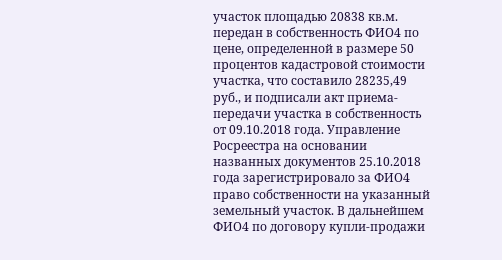участок площадью 20838 кв.м. передан в собственность ФИО4 по цене, определенной в размере 50 процентов кадастровой стоимости участка, что составило 28235,49 руб., и подписали акт приема-передачи участка в собственность от 09.10.2018 года. Управление Росреестра на основании названных документов 25.10.2018 года зарегистрировало за ФИО4 право собственности на указанный земельный участок. В дальнейшем ФИО4 по договору купли-продажи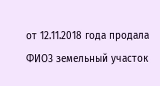от 12.11.2018 года продала ФИО3 земельный участок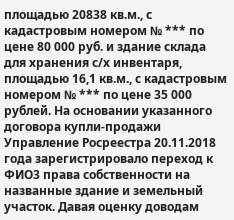площадью 20838 кв.м., с кадастровым номером № *** по цене 80 000 руб. и здание склада для хранения с/х инвентаря, площадью 16,1 кв.м., с кадастровым номером № *** по цене 35 000 рублей. На основании указанного договора купли-продажи Управление Росреестра 20.11.2018 года зарегистрировало переход к ФИО3 права собственности на названные здание и земельный участок. Давая оценку доводам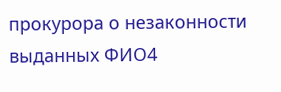прокурора о незаконности выданных ФИО4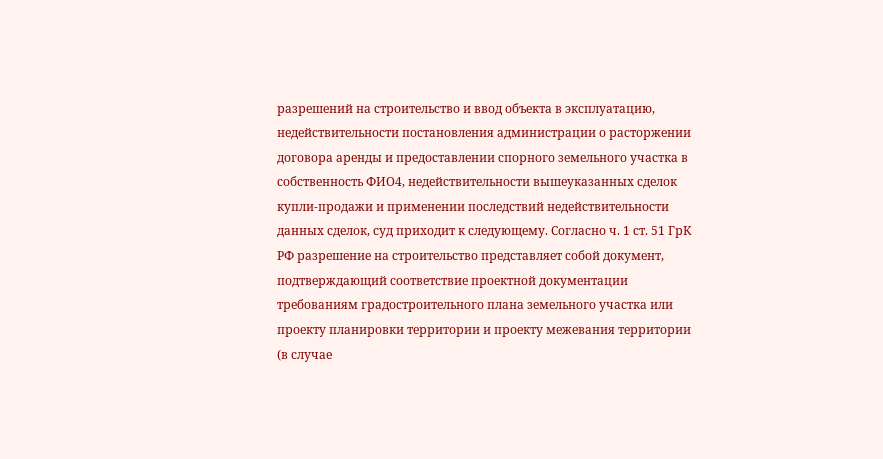разрешений на строительство и ввод объекта в эксплуатацию, недействительности постановления администрации о расторжении договора аренды и предоставлении спорного земельного участка в собственность ФИО4, недействительности вышеуказанных сделок купли-продажи и применении последствий недействительности данных сделок, суд приходит к следующему. Согласно ч. 1 ст. 51 ГрК РФ разрешение на строительство представляет собой документ, подтверждающий соответствие проектной документации требованиям градостроительного плана земельного участка или проекту планировки территории и проекту межевания территории (в случае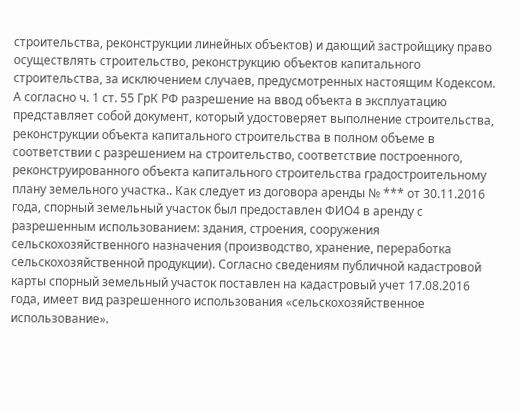строительства, реконструкции линейных объектов) и дающий застройщику право осуществлять строительство, реконструкцию объектов капитального строительства, за исключением случаев, предусмотренных настоящим Кодексом. А согласно ч. 1 ст. 55 ГрК РФ разрешение на ввод объекта в эксплуатацию представляет собой документ, который удостоверяет выполнение строительства, реконструкции объекта капитального строительства в полном объеме в соответствии с разрешением на строительство, соответствие построенного, реконструированного объекта капитального строительства градостроительному плану земельного участка.. Как следует из договора аренды № *** от 30.11.2016 года, спорный земельный участок был предоставлен ФИО4 в аренду с разрешенным использованием: здания, строения, сооружения сельскохозяйственного назначения (производство, хранение, переработка сельскохозяйственной продукции). Согласно сведениям публичной кадастровой карты спорный земельный участок поставлен на кадастровый учет 17.08.2016 года, имеет вид разрешенного использования «сельскохозяйственное использование».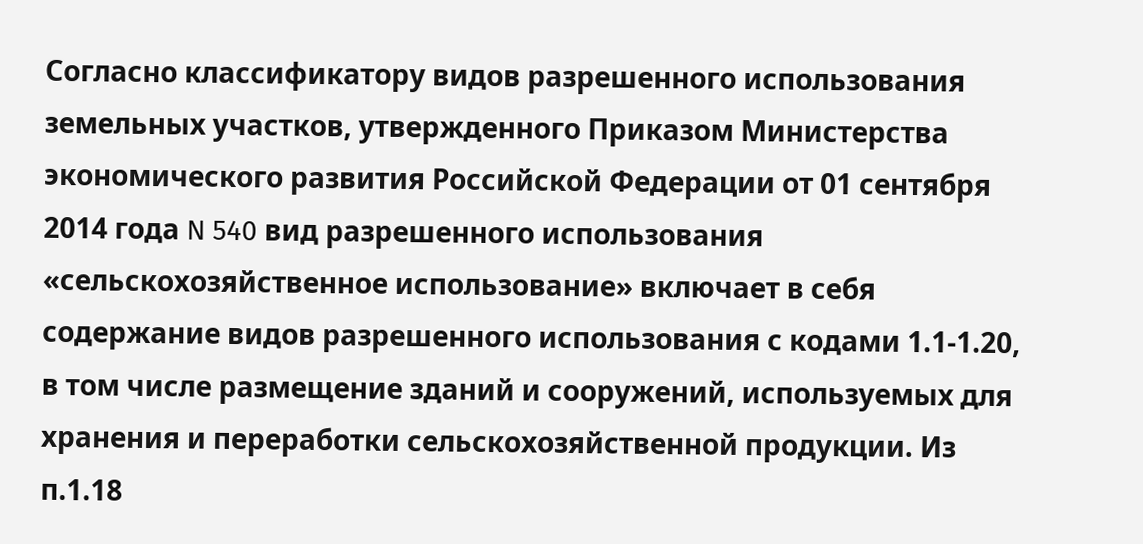Согласно классификатору видов разрешенного использования земельных участков, утвержденного Приказом Министерства экономического развития Российской Федерации от 01 сентября 2014 года N 540 вид разрешенного использования «сельскохозяйственное использование» включает в себя содержание видов разрешенного использования с кодами 1.1-1.20, в том числе размещение зданий и сооружений, используемых для хранения и переработки сельскохозяйственной продукции. Из п.1.18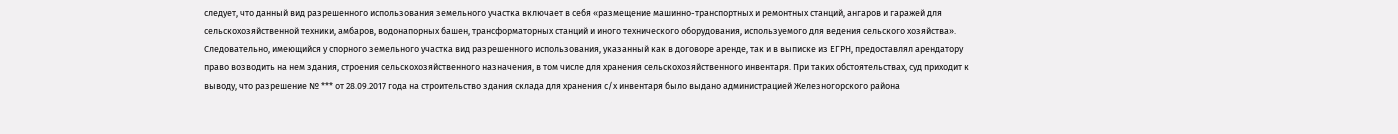следует, что данный вид разрешенного использования земельного участка включает в себя «размещение машинно-транспортных и ремонтных станций, ангаров и гаражей для сельскохозяйственной техники, амбаров, водонапорных башен, трансформаторных станций и иного технического оборудования, используемого для ведения сельского хозяйства». Следовательно, имеющийся у спорного земельного участка вид разрешенного использования, указанный как в договоре аренде, так и в выписке из ЕГРН, предоставлял арендатору право возводить на нем здания, строения сельскохозяйственного назначения, в том числе для хранения сельскохозяйственного инвентаря. При таких обстоятельствах, суд приходит к выводу, что разрешение № *** от 28.09.2017 года на строительство здания склада для хранения с/х инвентаря было выдано администрацией Железногорского района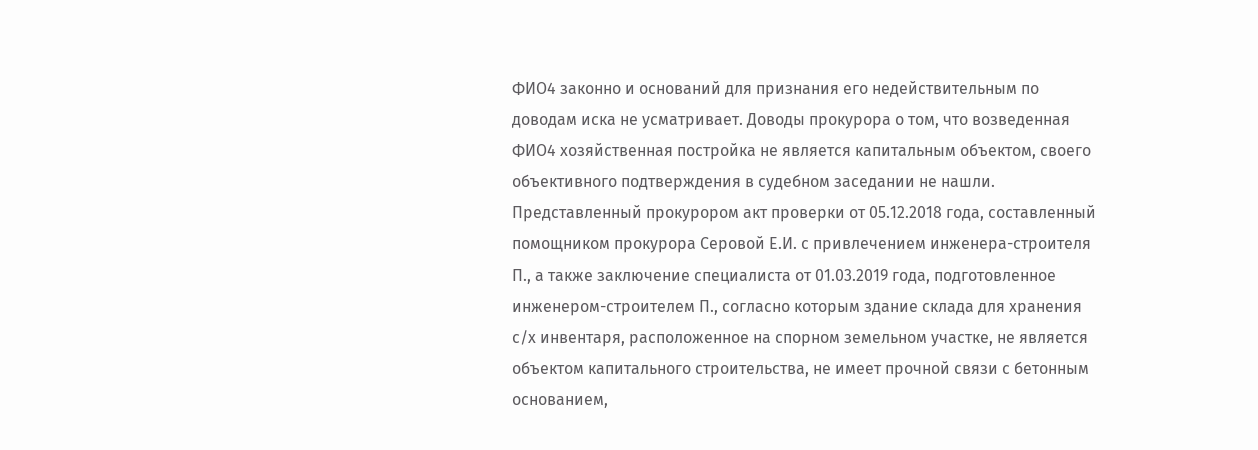ФИО4 законно и оснований для признания его недействительным по доводам иска не усматривает. Доводы прокурора о том, что возведенная ФИО4 хозяйственная постройка не является капитальным объектом, своего объективного подтверждения в судебном заседании не нашли. Представленный прокурором акт проверки от 05.12.2018 года, составленный помощником прокурора Серовой Е.И. с привлечением инженера-строителя П., а также заключение специалиста от 01.03.2019 года, подготовленное инженером-строителем П., согласно которым здание склада для хранения с/х инвентаря, расположенное на спорном земельном участке, не является объектом капитального строительства, не имеет прочной связи с бетонным основанием,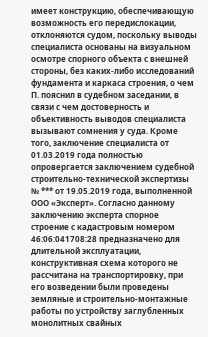имеет конструкцию, обеспечивающую возможность его передислокации, отклоняются судом, поскольку выводы специалиста основаны на визуальном осмотре спорного объекта с внешней стороны, без каких-либо исследований фундамента и каркаса строения, о чем П. пояснил в судебном заседании, в связи с чем достоверность и объективность выводов специалиста вызывают сомнения у суда. Кроме того, заключение специалиста от 01.03.2019 года полностью опровергается заключением судебной строительно-технической экспертизы № *** от 19.05.2019 года, выполненной ООО «Эксперт». Согласно данному заключению эксперта спорное строение с кадастровым номером 46:06:041708:28 предназначено для длительной эксплуатации, конструктивная схема которого не рассчитана на транспортировку, при его возведении были проведены земляные и строительно-монтажные работы по устройству заглубленных монолитных свайных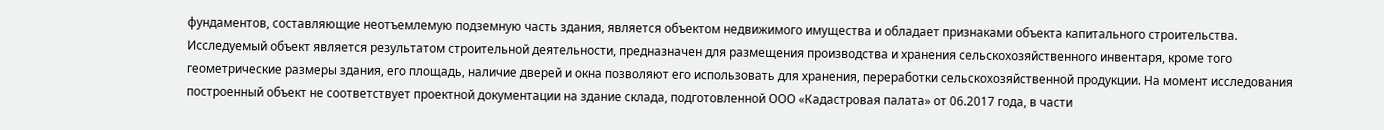фундаментов, составляющие неотъемлемую подземную часть здания, является объектом недвижимого имущества и обладает признаками объекта капитального строительства. Исследуемый объект является результатом строительной деятельности, предназначен для размещения производства и хранения сельскохозяйственного инвентаря, кроме того геометрические размеры здания, его площадь, наличие дверей и окна позволяют его использовать для хранения, переработки сельскохозяйственной продукции. На момент исследования построенный объект не соответствует проектной документации на здание склада, подготовленной ООО «Кадастровая палата» от 06.2017 года, в части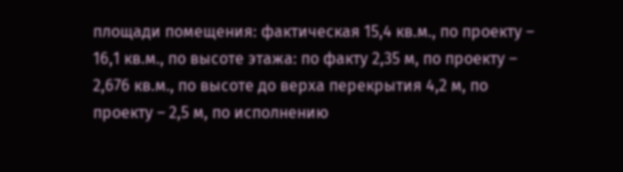площади помещения: фактическая 15,4 кв.м., по проекту – 16,1 кв.м., по высоте этажа: по факту 2,35 м, по проекту – 2,676 кв.м., по высоте до верха перекрытия 4,2 м, по проекту – 2,5 м, по исполнению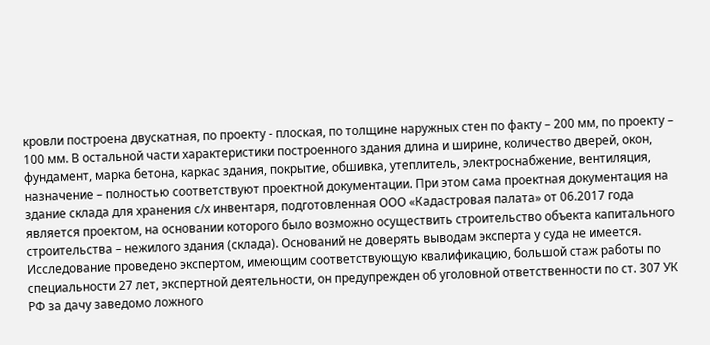кровли построена двускатная, по проекту - плоская, по толщине наружных стен по факту – 200 мм, по проекту – 100 мм. В остальной части характеристики построенного здания длина и ширине, количество дверей, окон, фундамент, марка бетона, каркас здания, покрытие, обшивка, утеплитель, электроснабжение, вентиляция, назначение – полностью соответствуют проектной документации. При этом сама проектная документация на здание склада для хранения с/х инвентаря, подготовленная ООО «Кадастровая палата» от 06.2017 года является проектом, на основании которого было возможно осуществить строительство объекта капитального строительства – нежилого здания (склада). Оснований не доверять выводам эксперта у суда не имеется. Исследование проведено экспертом, имеющим соответствующую квалификацию, большой стаж работы по специальности 27 лет, экспертной деятельности, он предупрежден об уголовной ответственности по ст. 307 УК РФ за дачу заведомо ложного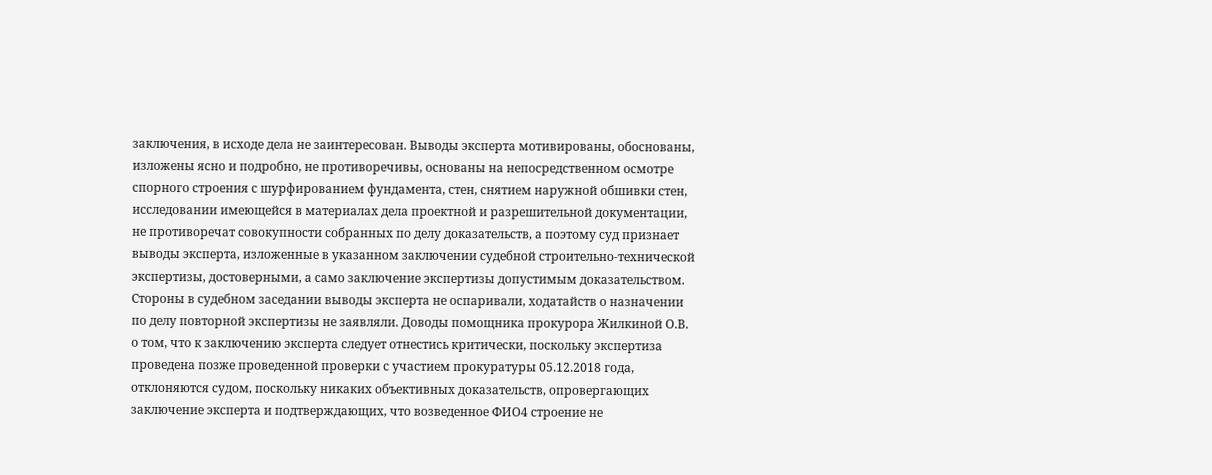заключения, в исходе дела не заинтересован. Выводы эксперта мотивированы, обоснованы, изложены ясно и подробно, не противоречивы, основаны на непосредственном осмотре спорного строения с шурфированием фундамента, стен, снятием наружной обшивки стен, исследовании имеющейся в материалах дела проектной и разрешительной документации, не противоречат совокупности собранных по делу доказательств, а поэтому суд признает выводы эксперта, изложенные в указанном заключении судебной строительно-технической экспертизы, достоверными, а само заключение экспертизы допустимым доказательством. Стороны в судебном заседании выводы эксперта не оспаривали, ходатайств о назначении по делу повторной экспертизы не заявляли. Доводы помощника прокурора Жилкиной О.В. о том, что к заключению эксперта следует отнестись критически, поскольку экспертиза проведена позже проведенной проверки с участием прокуратуры 05.12.2018 года, отклоняются судом, поскольку никаких объективных доказательств, опровергающих заключение эксперта и подтверждающих, что возведенное ФИО4 строение не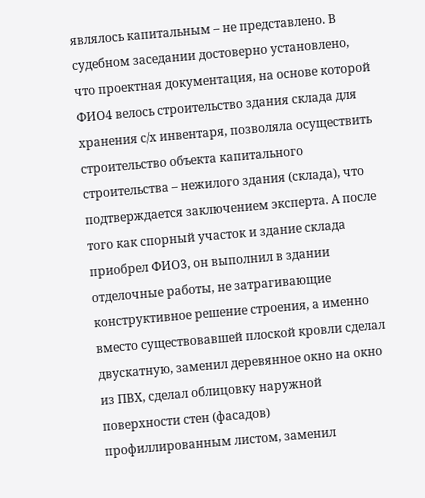являлось капитальным – не представлено. В судебном заседании достоверно установлено, что проектная документация, на основе которой ФИО4 велось строительство здания склада для хранения с/х инвентаря, позволяла осуществить строительство объекта капитального строительства – нежилого здания (склада), что подтверждается заключением эксперта. А после того как спорный участок и здание склада приобрел ФИО3, он выполнил в здании отделочные работы, не затрагивающие конструктивное решение строения, а именно вместо существовавшей плоской кровли сделал двускатную, заменил деревянное окно на окно из ПВХ, сделал облицовку наружной поверхности стен (фасадов) профиллированным листом, заменил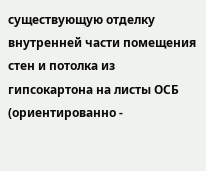существующую отделку внутренней части помещения стен и потолка из гипсокартона на листы ОСБ (ориентированно -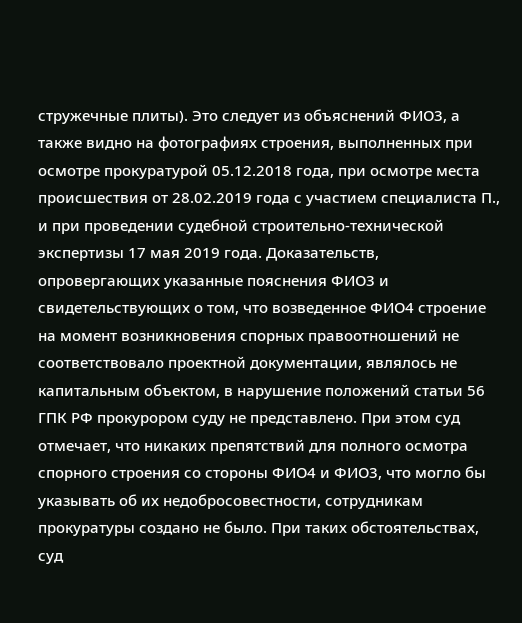стружечные плиты). Это следует из объяснений ФИО3, а также видно на фотографиях строения, выполненных при осмотре прокуратурой 05.12.2018 года, при осмотре места происшествия от 28.02.2019 года с участием специалиста П., и при проведении судебной строительно-технической экспертизы 17 мая 2019 года. Доказательств, опровергающих указанные пояснения ФИО3 и свидетельствующих о том, что возведенное ФИО4 строение на момент возникновения спорных правоотношений не соответствовало проектной документации, являлось не капитальным объектом, в нарушение положений статьи 56 ГПК РФ прокурором суду не представлено. При этом суд отмечает, что никаких препятствий для полного осмотра спорного строения со стороны ФИО4 и ФИО3, что могло бы указывать об их недобросовестности, сотрудникам прокуратуры создано не было. При таких обстоятельствах, суд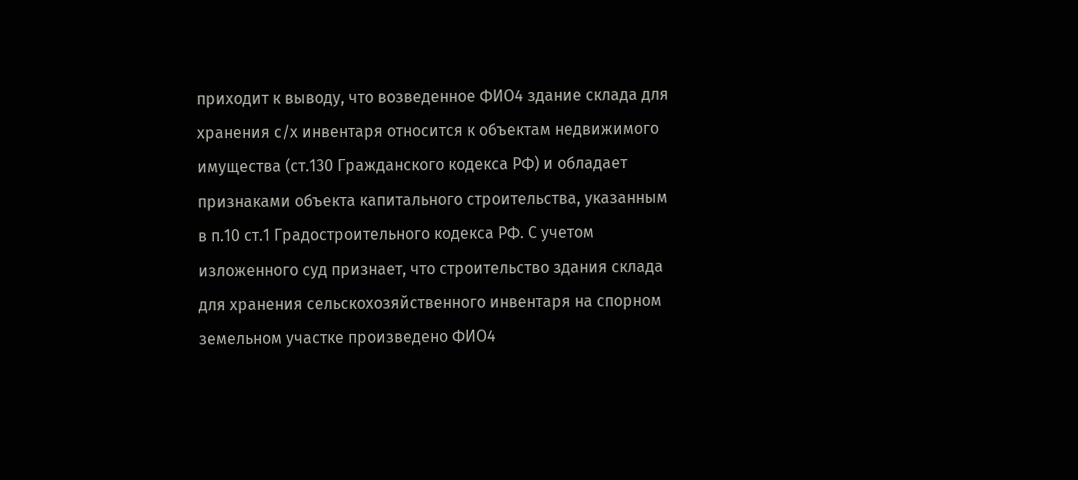приходит к выводу, что возведенное ФИО4 здание склада для хранения с/х инвентаря относится к объектам недвижимого имущества (ст.130 Гражданского кодекса РФ) и обладает признаками объекта капитального строительства, указанным в п.10 ст.1 Градостроительного кодекса РФ. С учетом изложенного суд признает, что строительство здания склада для хранения сельскохозяйственного инвентаря на спорном земельном участке произведено ФИО4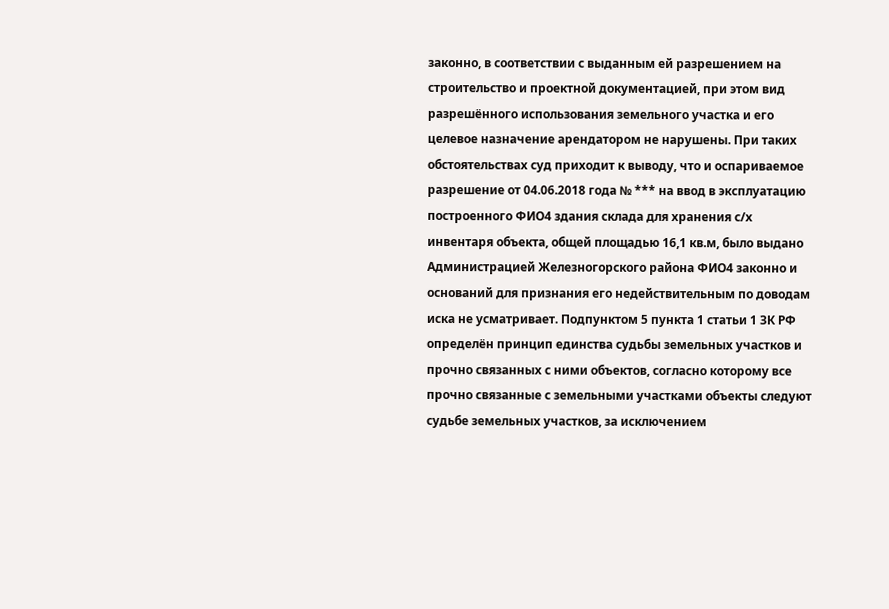законно, в соответствии с выданным ей разрешением на строительство и проектной документацией, при этом вид разрешённого использования земельного участка и его целевое назначение арендатором не нарушены. При таких обстоятельствах суд приходит к выводу, что и оспариваемое разрешение от 04.06.2018 года № *** на ввод в эксплуатацию построенного ФИО4 здания склада для хранения с/х инвентаря объекта, общей площадью 16,1 кв.м, было выдано Администрацией Железногорского района ФИО4 законно и оснований для признания его недействительным по доводам иска не усматривает. Подпунктом 5 пункта 1 статьи 1 ЗК РФ определён принцип единства судьбы земельных участков и прочно связанных с ними объектов, согласно которому все прочно связанные с земельными участками объекты следуют судьбе земельных участков, за исключением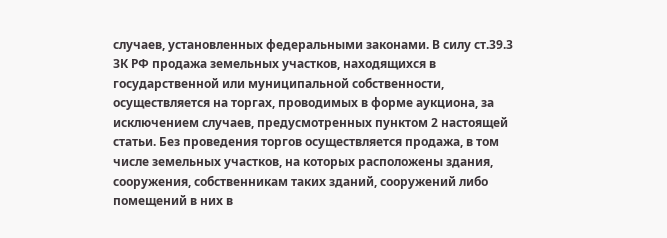случаев, установленных федеральными законами. В силу ст.39.3 ЗК РФ продажа земельных участков, находящихся в государственной или муниципальной собственности, осуществляется на торгах, проводимых в форме аукциона, за исключением случаев, предусмотренных пунктом 2 настоящей статьи. Без проведения торгов осуществляется продажа, в том числе земельных участков, на которых расположены здания, сооружения, собственникам таких зданий, сооружений либо помещений в них в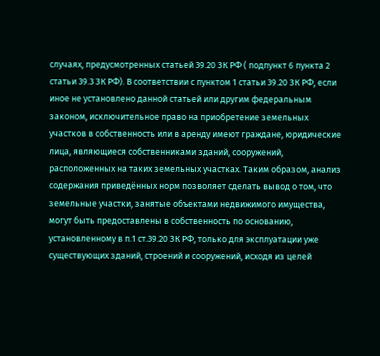случаях, предусмотренных статьей 39.20 ЗК РФ ( подпункт 6 пункта 2 статьи 39.3 ЗК РФ). В соответствии с пунктом 1 статьи 39.20 ЗК РФ, если иное не установлено данной статьей или другим федеральным законом, исключительное право на приобретение земельных участков в собственность или в аренду имеют граждане, юридические лица, являющиеся собственниками зданий, сооружений, расположенных на таких земельных участках. Таким образом, анализ содержания приведённых норм позволяет сделать вывод о том, что земельные участки, занятые объектами недвижимого имущества, могут быть предоставлены в собственность по основанию, установленному в п.1 ст.39.20 ЗК РФ, только для эксплуатации уже существующих зданий, строений и сооружений, исходя из целей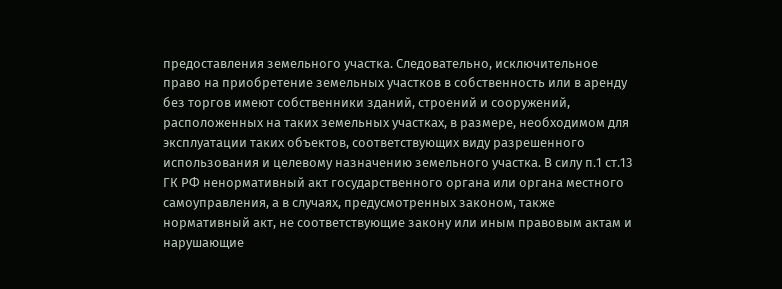предоставления земельного участка. Следовательно, исключительное право на приобретение земельных участков в собственность или в аренду без торгов имеют собственники зданий, строений и сооружений, расположенных на таких земельных участках, в размере, необходимом для эксплуатации таких объектов, соответствующих виду разрешенного использования и целевому назначению земельного участка. В силу п.1 ст.13 ГК РФ ненормативный акт государственного органа или органа местного самоуправления, а в случаях, предусмотренных законом, также нормативный акт, не соответствующие закону или иным правовым актам и нарушающие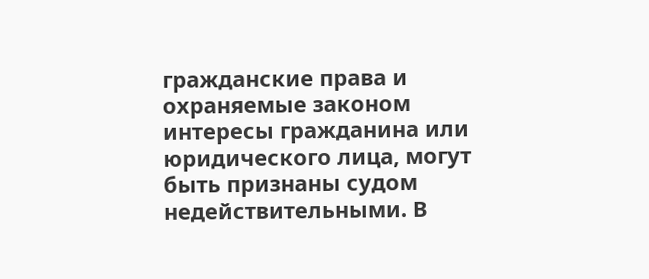гражданские права и охраняемые законом интересы гражданина или юридического лица, могут быть признаны судом недействительными. В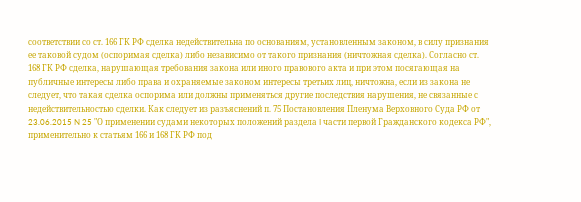соответствии со ст. 166 ГК РФ сделка недействительна по основаниям, установленным законом, в силу признания ее таковой судом (оспоримая сделка) либо независимо от такого признания (ничтожная сделка). Согласно ст. 168 ГК РФ сделка, нарушающая требования закона или иного правового акта и при этом посягающая на публичные интересы либо права и охраняемые законом интересы третьих лиц, ничтожна, если из закона не следует, что такая сделка оспорима или должны применяться другие последствия нарушения, не связанные с недействительностью сделки. Как следует из разъяснений п. 75 Постановления Пленума Верховного Суда РФ от 23.06.2015 N 25 "О применении судами некоторых положений раздела I части первой Гражданского кодекса РФ", применительно к статьям 166 и 168 ГК РФ под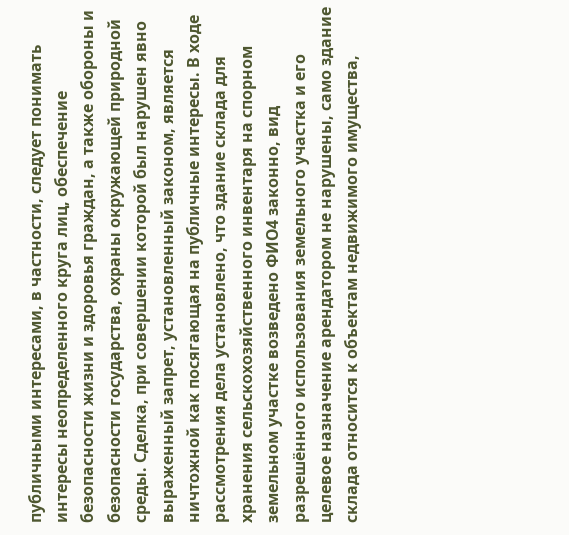публичными интересами, в частности, следует понимать интересы неопределенного круга лиц, обеспечение безопасности жизни и здоровья граждан, а также обороны и безопасности государства, охраны окружающей природной среды. Сделка, при совершении которой был нарушен явно выраженный запрет, установленный законом, является ничтожной как посягающая на публичные интересы. В ходе рассмотрения дела установлено, что здание склада для хранения сельскохозяйственного инвентаря на спорном земельном участке возведено ФИО4 законно, вид разрешённого использования земельного участка и его целевое назначение арендатором не нарушены, само здание склада относится к объектам недвижимого имущества,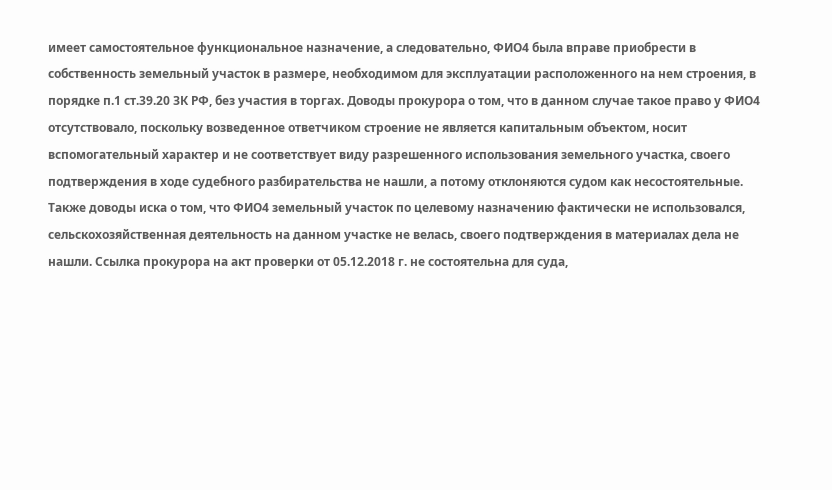имеет самостоятельное функциональное назначение, а следовательно, ФИО4 была вправе приобрести в собственность земельный участок в размере, необходимом для эксплуатации расположенного на нем строения, в порядке п.1 ст.39.20 ЗК РФ, без участия в торгах. Доводы прокурора о том, что в данном случае такое право у ФИО4 отсутствовало, поскольку возведенное ответчиком строение не является капитальным объектом, носит вспомогательный характер и не соответствует виду разрешенного использования земельного участка, своего подтверждения в ходе судебного разбирательства не нашли, а потому отклоняются судом как несостоятельные. Также доводы иска о том, что ФИО4 земельный участок по целевому назначению фактически не использовался, сельскохозяйственная деятельность на данном участке не велась, своего подтверждения в материалах дела не нашли. Ссылка прокурора на акт проверки от 05.12.2018 г. не состоятельна для суда,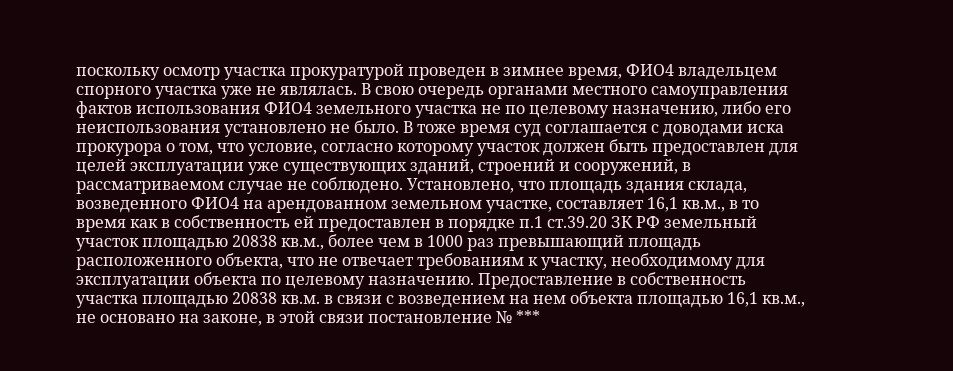поскольку осмотр участка прокуратурой проведен в зимнее время, ФИО4 владельцем спорного участка уже не являлась. В свою очередь органами местного самоуправления фактов использования ФИО4 земельного участка не по целевому назначению, либо его неиспользования установлено не было. В тоже время суд соглашается с доводами иска прокурора о том, что условие, согласно которому участок должен быть предоставлен для целей эксплуатации уже существующих зданий, строений и сооружений, в рассматриваемом случае не соблюдено. Установлено, что площадь здания склада, возведенного ФИО4 на арендованном земельном участке, составляет 16,1 кв.м., в то время как в собственность ей предоставлен в порядке п.1 ст.39.20 ЗК РФ земельный участок площадью 20838 кв.м., более чем в 1000 раз превышающий площадь расположенного объекта, что не отвечает требованиям к участку, необходимому для эксплуатации объекта по целевому назначению. Предоставление в собственность участка площадью 20838 кв.м. в связи с возведением на нем объекта площадью 16,1 кв.м., не основано на законе, в этой связи постановление № ***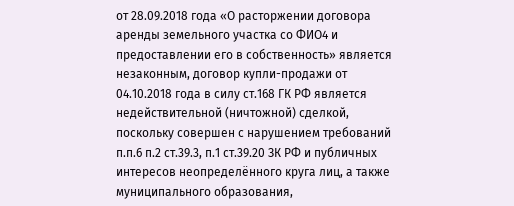от 28.09.2018 года «О расторжении договора аренды земельного участка со ФИО4 и предоставлении его в собственность» является незаконным, договор купли-продажи от 04.10.2018 года в силу ст.168 ГК РФ является недействительной (ничтожной) сделкой, поскольку совершен с нарушением требований п.п.6 п.2 ст.39.3, п.1 ст.39.20 ЗК РФ и публичных интересов неопределённого круга лиц, а также муниципального образования,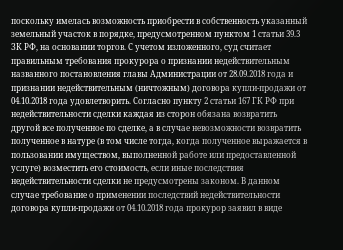поскольку имелась возможность приобрести в собственность указанный земельный участок в порядке, предусмотренном пунктом 1 статьи 39.3 ЗК РФ, на основании торгов. С учетом изложенного, суд считает правильным требования прокурора о признании недействительным названного постановления главы Администрации от 28.09.2018 года и признании недействительным (ничтожным) договора купли-продажи от 04.10.2018 года удовлетворить. Согласно пункту 2 статьи 167 ГК РФ при недействительности сделки каждая из сторон обязана возвратить другой все полученное по сделке, а в случае невозможности возвратить полученное в натуре (в том числе тогда, когда полученное выражается в пользовании имуществом, выполненной работе или предоставленной услуге) возместить его стоимость, если иные последствия недействительности сделки не предусмотрены законом. В данном случае требование о применении последствий недействительности договора купли-продажи от 04.10.2018 года прокурор заявил в виде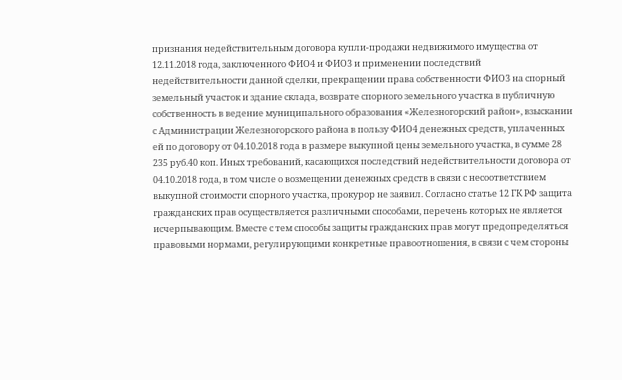признания недействительным договора купли-продажи недвижимого имущества от 12.11.2018 года, заключенного ФИО4 и ФИО3 и применении последствий недействительности данной сделки, прекращении права собственности ФИО3 на спорный земельный участок и здание склада, возврате спорного земельного участка в публичную собственность в ведение муниципального образования «Железногорский район», взыскании с Администрации Железногорского района в пользу ФИО4 денежных средств, уплаченных ей по договору от 04.10.2018 года в размере выкупной цены земельного участка, в сумме 28 235 руб.40 коп. Иных требований, касающихся последствий недействительности договора от 04.10.2018 года, в том числе о возмещении денежных средств в связи с несоответствием выкупной стоимости спорного участка, прокурор не заявил. Согласно статье 12 ГК РФ защита гражданских прав осуществляется различными способами, перечень которых не является исчерпывающим. Вместе с тем способы защиты гражданских прав могут предопределяться правовыми нормами, регулирующими конкретные правоотношения, в связи с чем стороны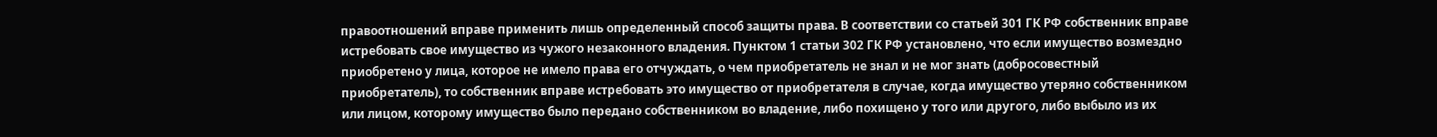правоотношений вправе применить лишь определенный способ защиты права. В соответствии со статьей 301 ГК РФ собственник вправе истребовать свое имущество из чужого незаконного владения. Пунктом 1 статьи 302 ГК РФ установлено, что если имущество возмездно приобретено у лица, которое не имело права его отчуждать, о чем приобретатель не знал и не мог знать (добросовестный приобретатель), то собственник вправе истребовать это имущество от приобретателя в случае, когда имущество утеряно собственником или лицом, которому имущество было передано собственником во владение, либо похищено у того или другого, либо выбыло из их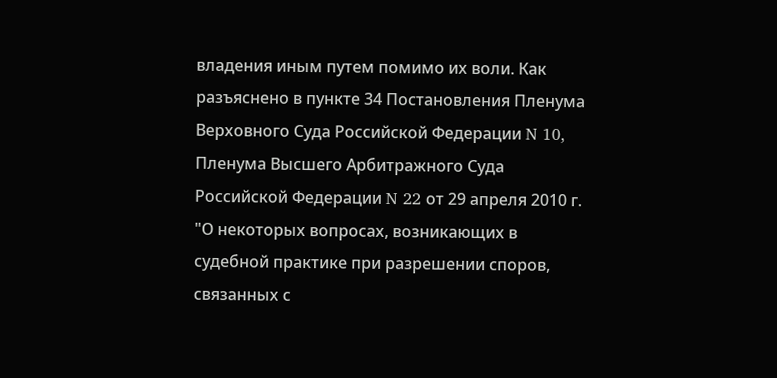владения иным путем помимо их воли. Как разъяснено в пункте 34 Постановления Пленума Верховного Суда Российской Федерации N 10, Пленума Высшего Арбитражного Суда Российской Федерации N 22 от 29 апреля 2010 г. "О некоторых вопросах, возникающих в судебной практике при разрешении споров, связанных с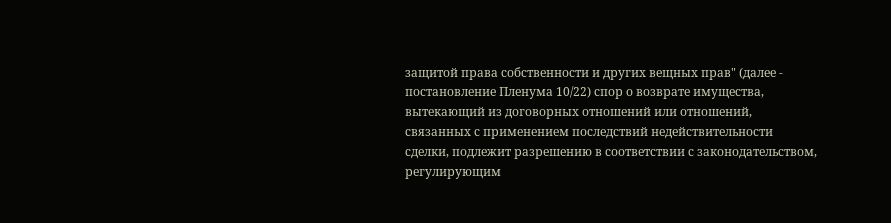защитой права собственности и других вещных прав" (далее - постановление Пленума 10/22) спор о возврате имущества, вытекающий из договорных отношений или отношений, связанных с применением последствий недействительности сделки, подлежит разрешению в соответствии с законодательством, регулирующим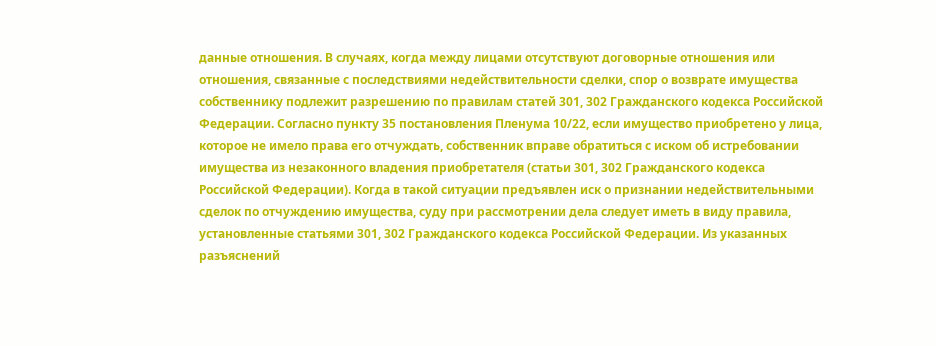данные отношения. В случаях, когда между лицами отсутствуют договорные отношения или отношения, связанные с последствиями недействительности сделки, спор о возврате имущества собственнику подлежит разрешению по правилам статей 301, 302 Гражданского кодекса Российской Федерации. Согласно пункту 35 постановления Пленума 10/22, если имущество приобретено у лица, которое не имело права его отчуждать, собственник вправе обратиться с иском об истребовании имущества из незаконного владения приобретателя (статьи 301, 302 Гражданского кодекса Российской Федерации). Когда в такой ситуации предъявлен иск о признании недействительными сделок по отчуждению имущества, суду при рассмотрении дела следует иметь в виду правила, установленные статьями 301, 302 Гражданского кодекса Российской Федерации. Из указанных разъяснений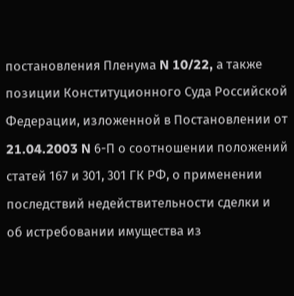постановления Пленума N 10/22, а также позиции Конституционного Суда Российской Федерации, изложенной в Постановлении от 21.04.2003 N 6-П о соотношении положений статей 167 и 301, 301 ГК РФ, о применении последствий недействительности сделки и об истребовании имущества из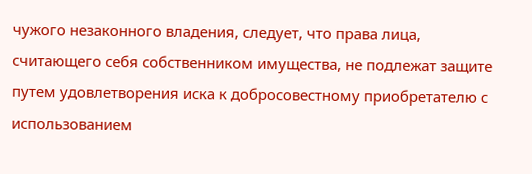чужого незаконного владения, следует, что права лица, считающего себя собственником имущества, не подлежат защите путем удовлетворения иска к добросовестному приобретателю с использованием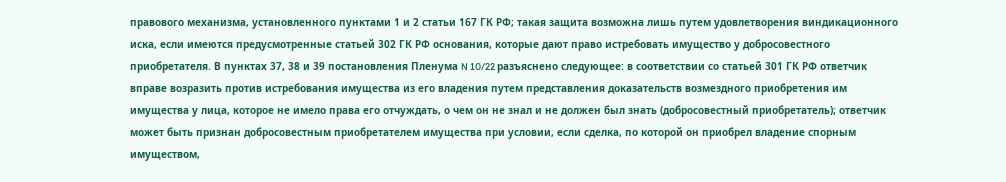правового механизма, установленного пунктами 1 и 2 статьи 167 ГК РФ; такая защита возможна лишь путем удовлетворения виндикационного иска, если имеются предусмотренные статьей 302 ГК РФ основания, которые дают право истребовать имущество у добросовестного приобретателя. В пунктах 37, 38 и 39 постановления Пленума N 10/22 разъяснено следующее: в соответствии со статьей 301 ГК РФ ответчик вправе возразить против истребования имущества из его владения путем представления доказательств возмездного приобретения им имущества у лица, которое не имело права его отчуждать, о чем он не знал и не должен был знать (добросовестный приобретатель); ответчик может быть признан добросовестным приобретателем имущества при условии, если сделка, по которой он приобрел владение спорным имуществом,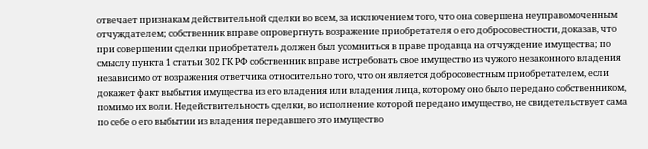отвечает признакам действительной сделки во всем, за исключением того, что она совершена неуправомоченным отчуждателем; собственник вправе опровергнуть возражение приобретателя о его добросовестности, доказав, что при совершении сделки приобретатель должен был усомниться в праве продавца на отчуждение имущества; по смыслу пункта 1 статьи 302 ГК РФ собственник вправе истребовать свое имущество из чужого незаконного владения независимо от возражения ответчика относительно того, что он является добросовестным приобретателем, если докажет факт выбытия имущества из его владения или владения лица, которому оно было передано собственником, помимо их воли. Недействительность сделки, во исполнение которой передано имущество, не свидетельствует сама по себе о его выбытии из владения передавшего это имущество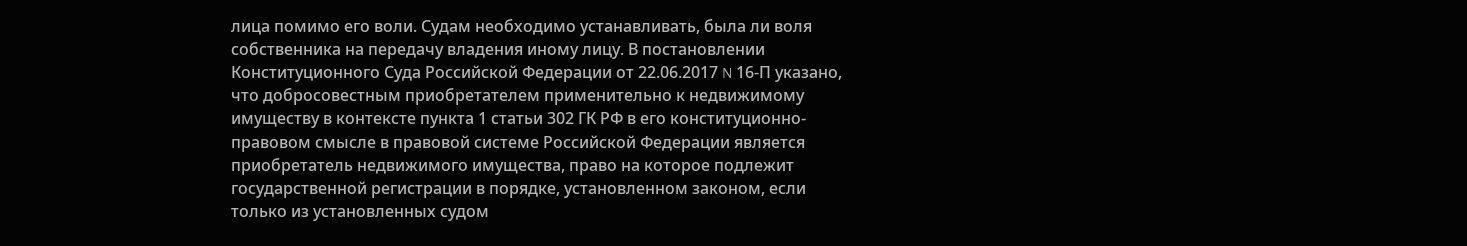лица помимо его воли. Судам необходимо устанавливать, была ли воля собственника на передачу владения иному лицу. В постановлении Конституционного Суда Российской Федерации от 22.06.2017 N 16-П указано, что добросовестным приобретателем применительно к недвижимому имуществу в контексте пункта 1 статьи 302 ГК РФ в его конституционно-правовом смысле в правовой системе Российской Федерации является приобретатель недвижимого имущества, право на которое подлежит государственной регистрации в порядке, установленном законом, если только из установленных судом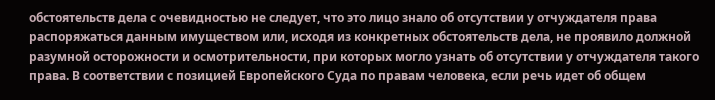обстоятельств дела с очевидностью не следует, что это лицо знало об отсутствии у отчуждателя права распоряжаться данным имуществом или, исходя из конкретных обстоятельств дела, не проявило должной разумной осторожности и осмотрительности, при которых могло узнать об отсутствии у отчуждателя такого права. В соответствии с позицией Европейского Суда по правам человека, если речь идет об общем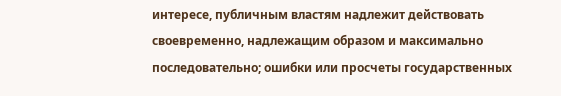интересе, публичным властям надлежит действовать своевременно, надлежащим образом и максимально последовательно; ошибки или просчеты государственных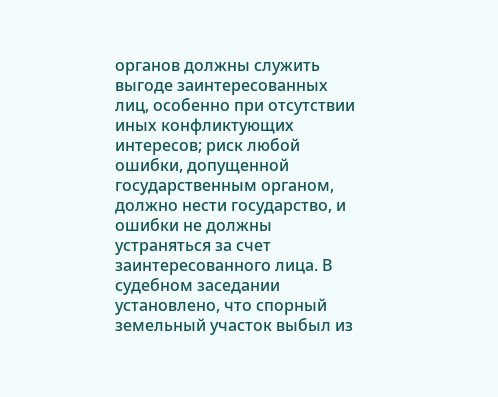органов должны служить выгоде заинтересованных лиц, особенно при отсутствии иных конфликтующих интересов; риск любой ошибки, допущенной государственным органом, должно нести государство, и ошибки не должны устраняться за счет заинтересованного лица. В судебном заседании установлено, что спорный земельный участок выбыл из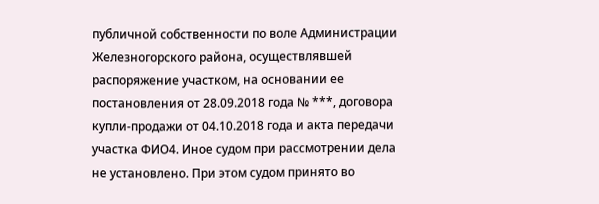публичной собственности по воле Администрации Железногорского района, осуществлявшей распоряжение участком, на основании ее постановления от 28.09.2018 года № ***, договора купли-продажи от 04.10.2018 года и акта передачи участка ФИО4. Иное судом при рассмотрении дела не установлено. При этом судом принято во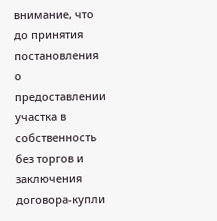внимание, что до принятия постановления о предоставлении участка в собственность без торгов и заключения договора-купли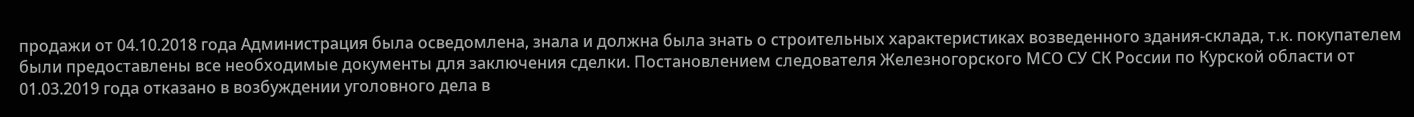продажи от 04.10.2018 года Администрация была осведомлена, знала и должна была знать о строительных характеристиках возведенного здания-склада, т.к. покупателем были предоставлены все необходимые документы для заключения сделки. Постановлением следователя Железногорского МСО СУ СК России по Курской области от 01.03.2019 года отказано в возбуждении уголовного дела в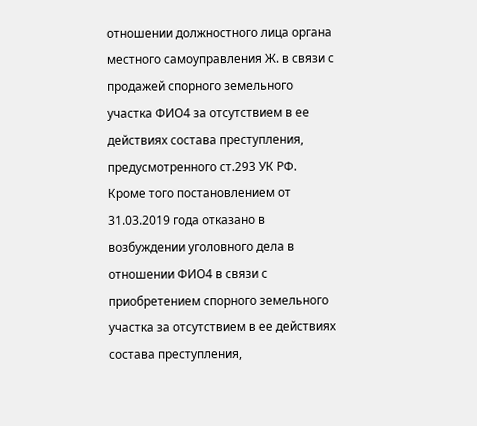отношении должностного лица органа местного самоуправления Ж. в связи с продажей спорного земельного участка ФИО4 за отсутствием в ее действиях состава преступления, предусмотренного ст.293 УК РФ. Кроме того постановлением от 31.03.2019 года отказано в возбуждении уголовного дела в отношении ФИО4 в связи с приобретением спорного земельного участка за отсутствием в ее действиях состава преступления,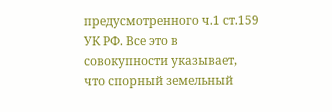предусмотренного ч.1 ст.159 УК РФ. Все это в совокупности указывает, что спорный земельный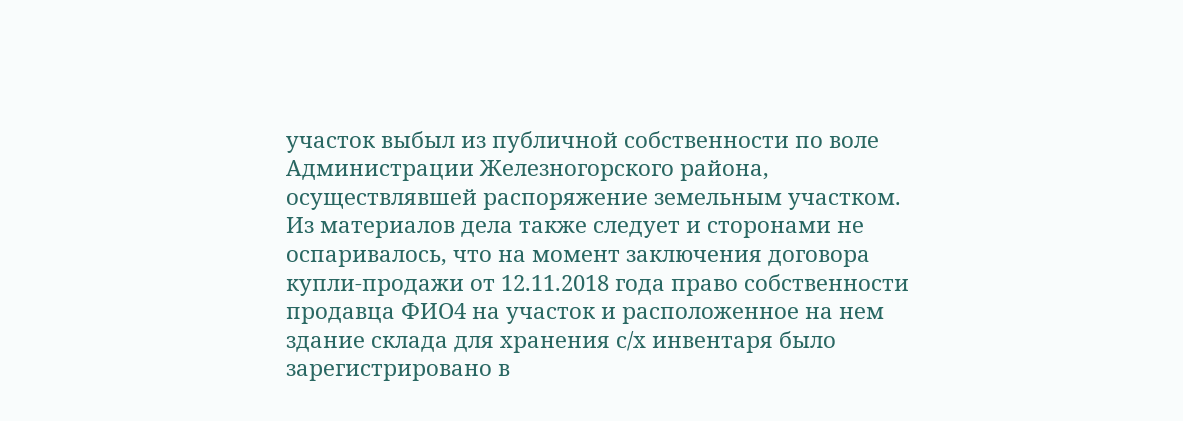участок выбыл из публичной собственности по воле Администрации Железногорского района, осуществлявшей распоряжение земельным участком. Из материалов дела также следует и сторонами не оспаривалось, что на момент заключения договора купли-продажи от 12.11.2018 года право собственности продавца ФИО4 на участок и расположенное на нем здание склада для хранения с/х инвентаря было зарегистрировано в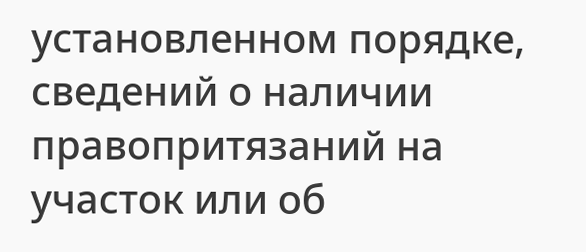установленном порядке, сведений о наличии правопритязаний на участок или об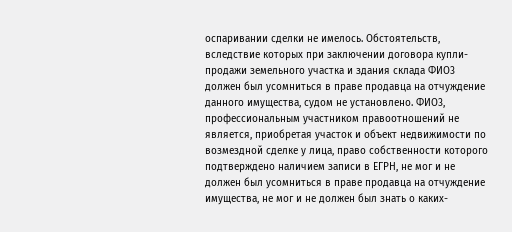оспаривании сделки не имелось. Обстоятельств, вследствие которых при заключении договора купли-продажи земельного участка и здания склада ФИО3 должен был усомниться в праве продавца на отчуждение данного имущества, судом не установлено. ФИО3, профессиональным участником правоотношений не является, приобретая участок и объект недвижимости по возмездной сделке у лица, право собственности которого подтверждено наличием записи в ЕГРН, не мог и не должен был усомниться в праве продавца на отчуждение имущества, не мог и не должен был знать о каких-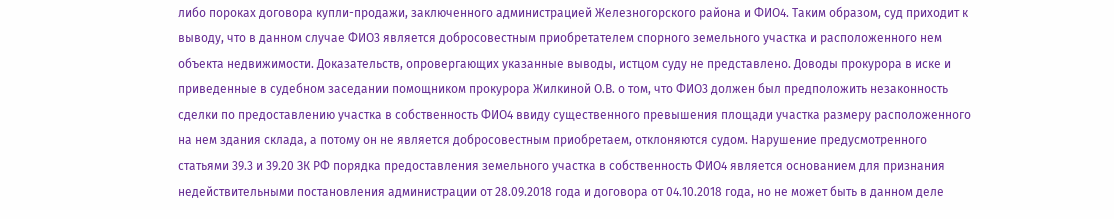либо пороках договора купли-продажи, заключенного администрацией Железногорского района и ФИО4. Таким образом, суд приходит к выводу, что в данном случае ФИО3 является добросовестным приобретателем спорного земельного участка и расположенного нем объекта недвижимости. Доказательств, опровергающих указанные выводы, истцом суду не представлено. Доводы прокурора в иске и приведенные в судебном заседании помощником прокурора Жилкиной О.В. о том, что ФИО3 должен был предположить незаконность сделки по предоставлению участка в собственность ФИО4 ввиду существенного превышения площади участка размеру расположенного на нем здания склада, а потому он не является добросовестным приобретаем, отклоняются судом. Нарушение предусмотренного статьями 39.3 и 39.20 ЗК РФ порядка предоставления земельного участка в собственность ФИО4 является основанием для признания недействительными постановления администрации от 28.09.2018 года и договора от 04.10.2018 года, но не может быть в данном деле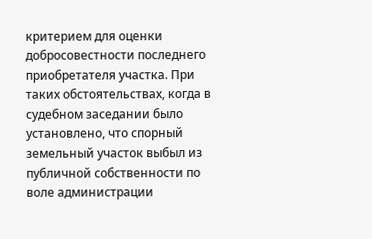критерием для оценки добросовестности последнего приобретателя участка. При таких обстоятельствах, когда в судебном заседании было установлено, что спорный земельный участок выбыл из публичной собственности по воле администрации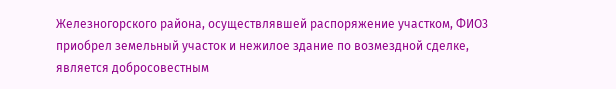Железногорского района, осуществлявшей распоряжение участком, ФИО3 приобрел земельный участок и нежилое здание по возмездной сделке, является добросовестным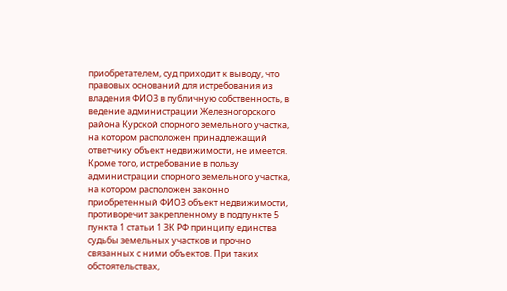приобретателем, суд приходит к выводу, что правовых оснований для истребования из владения ФИО3 в публичную собственность, в ведение администрации Железногорского района Курской спорного земельного участка, на котором расположен принадлежащий ответчику объект недвижимости, не имеется. Кроме того, истребование в пользу администрации спорного земельного участка, на котором расположен законно приобретенный ФИО3 объект недвижимости, противоречит закрепленному в подпункте 5 пункта 1 статьи 1 ЗК РФ принципу единства судьбы земельных участков и прочно связанных с ними объектов. При таких обстоятельствах,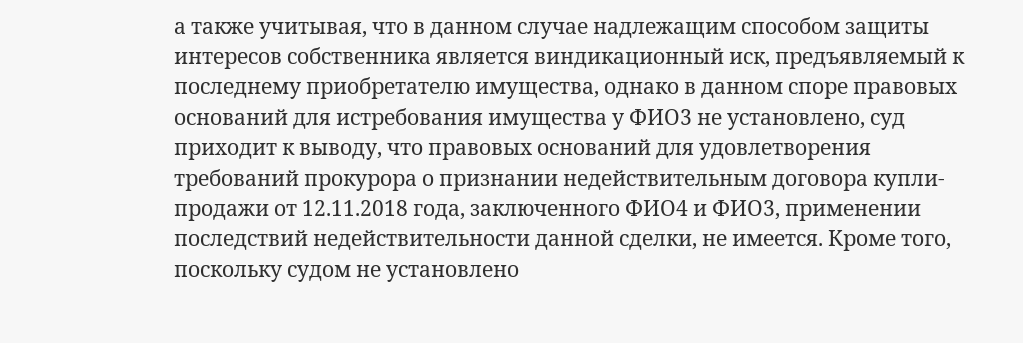а также учитывая, что в данном случае надлежащим способом защиты интересов собственника является виндикационный иск, предъявляемый к последнему приобретателю имущества, однако в данном споре правовых оснований для истребования имущества у ФИО3 не установлено, суд приходит к выводу, что правовых оснований для удовлетворения требований прокурора о признании недействительным договора купли-продажи от 12.11.2018 года, заключенного ФИО4 и ФИО3, применении последствий недействительности данной сделки, не имеется. Кроме того, поскольку судом не установлено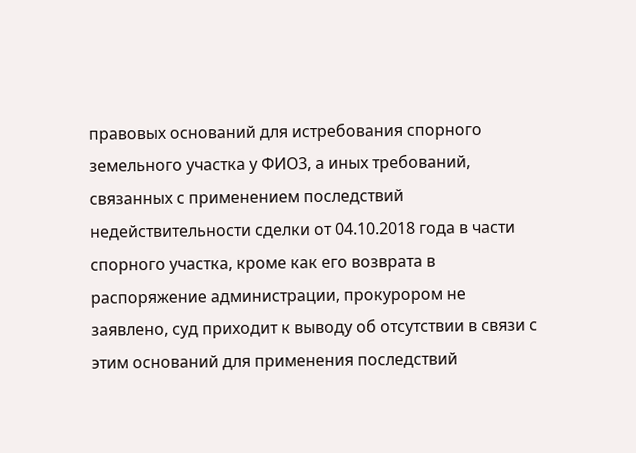правовых оснований для истребования спорного земельного участка у ФИО3, а иных требований, связанных с применением последствий недействительности сделки от 04.10.2018 года в части спорного участка, кроме как его возврата в распоряжение администрации, прокурором не заявлено, суд приходит к выводу об отсутствии в связи с этим оснований для применения последствий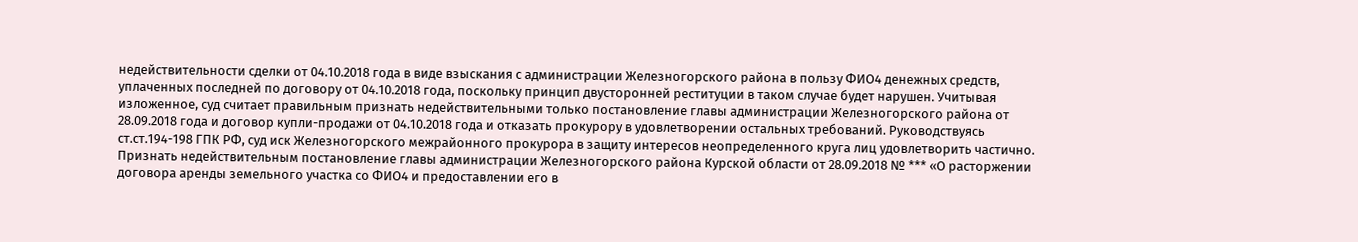недействительности сделки от 04.10.2018 года в виде взыскания с администрации Железногорского района в пользу ФИО4 денежных средств, уплаченных последней по договору от 04.10.2018 года, поскольку принцип двусторонней реституции в таком случае будет нарушен. Учитывая изложенное, суд считает правильным признать недействительными только постановление главы администрации Железногорского района от 28.09.2018 года и договор купли-продажи от 04.10.2018 года и отказать прокурору в удовлетворении остальных требований. Руководствуясь ст.ст.194-198 ГПК РФ, суд иск Железногорского межрайонного прокурора в защиту интересов неопределенного круга лиц удовлетворить частично. Признать недействительным постановление главы администрации Железногорского района Курской области от 28.09.2018 № *** «О расторжении договора аренды земельного участка со ФИО4 и предоставлении его в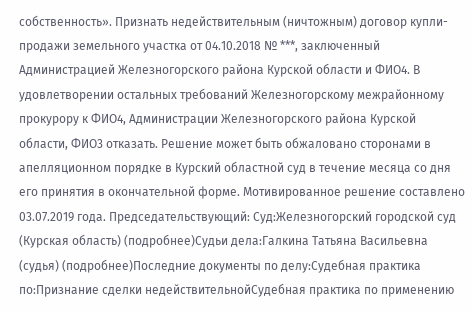собственность». Признать недействительным (ничтожным) договор купли-продажи земельного участка от 04.10.2018 № ***, заключенный Администрацией Железногорского района Курской области и ФИО4. В удовлетворении остальных требований Железногорскому межрайонному прокурору к ФИО4, Администрации Железногорского района Курской области, ФИО3 отказать. Решение может быть обжаловано сторонами в апелляционном порядке в Курский областной суд в течение месяца со дня его принятия в окончательной форме. Мотивированное решение составлено 03.07.2019 года. Председательствующий: Суд:Железногорский городской суд (Курская область) (подробнее)Судьи дела:Галкина Татьяна Васильевна (судья) (подробнее)Последние документы по делу:Судебная практика по:Признание сделки недействительнойСудебная практика по применению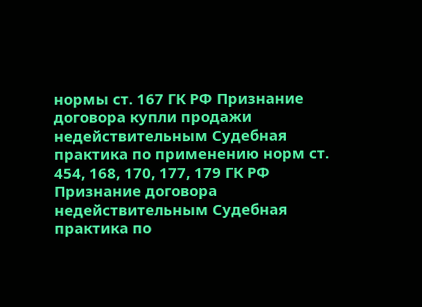нормы ст. 167 ГК РФ Признание договора купли продажи недействительным Судебная практика по применению норм ст. 454, 168, 170, 177, 179 ГК РФ
Признание договора недействительным Судебная практика по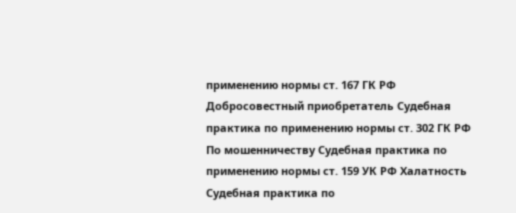применению нормы ст. 167 ГК РФ Добросовестный приобретатель Судебная практика по применению нормы ст. 302 ГК РФ По мошенничеству Судебная практика по применению нормы ст. 159 УК РФ Халатность Судебная практика по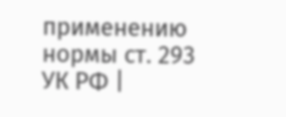применению нормы ст. 293 УК РФ |